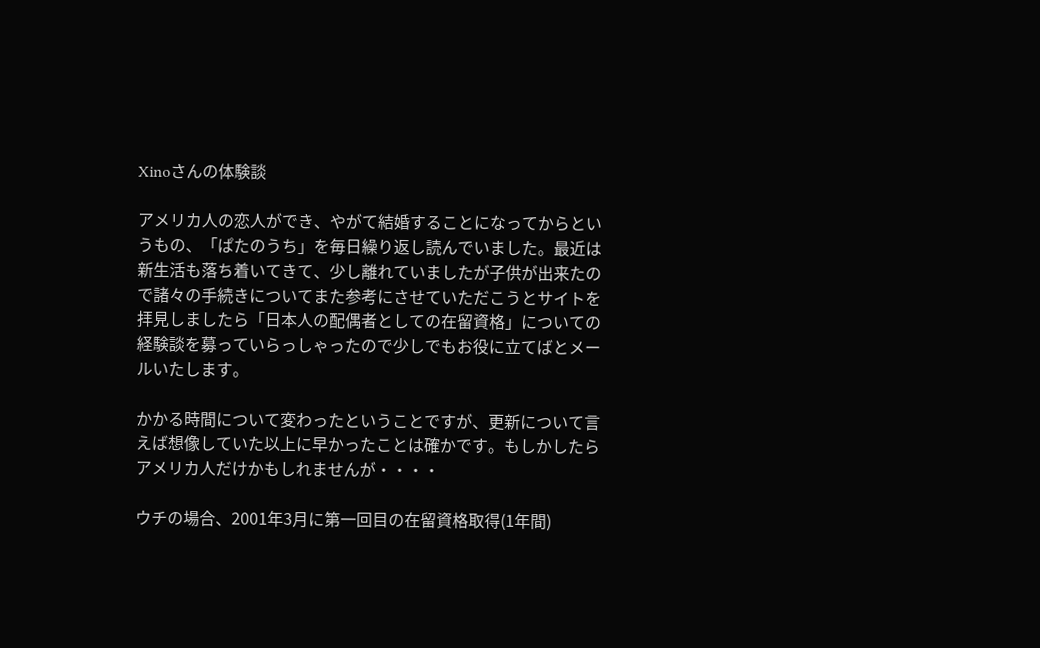Xinoさんの体験談

アメリカ人の恋人ができ、やがて結婚することになってからというもの、「ぱたのうち」を毎日繰り返し読んでいました。最近は新生活も落ち着いてきて、少し離れていましたが子供が出来たので諸々の手続きについてまた参考にさせていただこうとサイトを拝見しましたら「日本人の配偶者としての在留資格」についての経験談を募っていらっしゃったので少しでもお役に立てばとメールいたします。

かかる時間について変わったということですが、更新について言えば想像していた以上に早かったことは確かです。もしかしたらアメリカ人だけかもしれませんが・・・・

ウチの場合、2001年3月に第一回目の在留資格取得(1年間)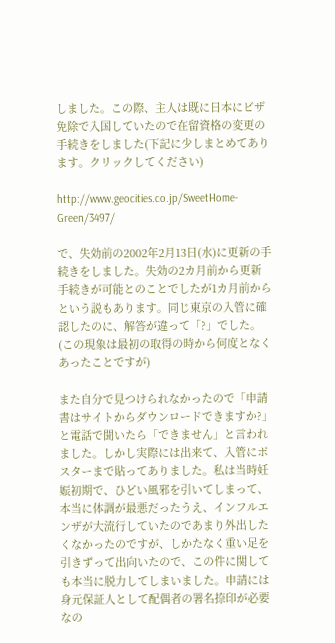しました。この際、主人は既に日本にビザ免除で入国していたので在留資格の変更の手続きをしました(下記に少しまとめてあります。クリックしてください)

http://www.geocities.co.jp/SweetHome-Green/3497/

で、失効前の2002年2月13日(水)に更新の手続きをしました。失効の2カ月前から更新手続きが可能とのことでしたが1カ月前からという説もあります。同じ東京の入管に確認したのに、解答が違って「?」でした。(この現象は最初の取得の時から何度となくあったことですが)

また自分で見つけられなかったので「申請書はサイトからダウンロードできますか?」と電話で聞いたら「できません」と言われました。しかし実際には出来て、入管にポスターまで貼ってありました。私は当時妊娠初期で、ひどい風邪を引いてしまって、本当に体調が最悪だったうえ、インフルエンザが大流行していたのであまり外出したくなかったのですが、しかたなく重い足を引きずって出向いたので、この件に関しても本当に脱力してしまいました。申請には身元保証人として配偶者の署名捺印が必要なの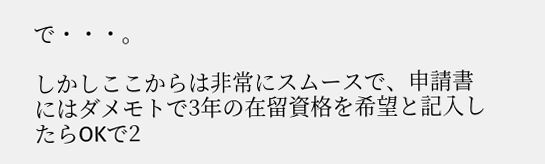で・・・。

しかしここからは非常にスムースで、申請書にはダメモトで3年の在留資格を希望と記入したらOKで2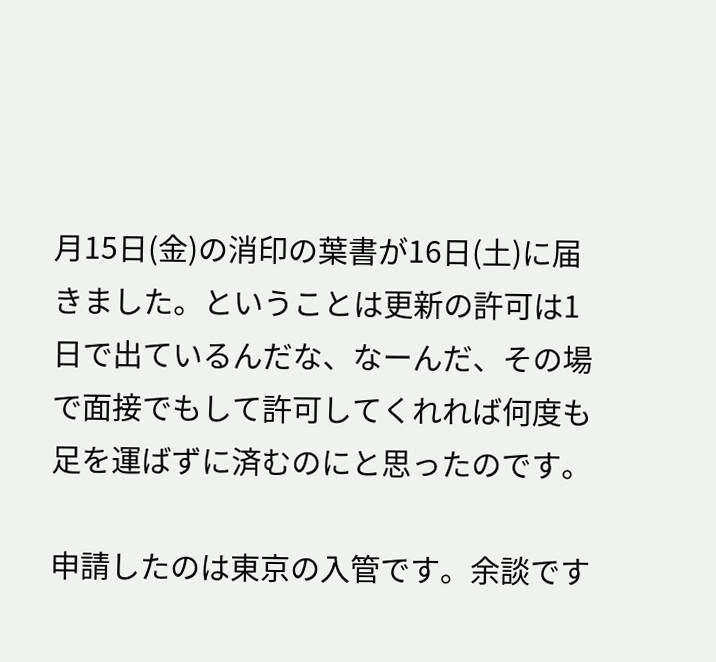月15日(金)の消印の葉書が16日(土)に届きました。ということは更新の許可は1日で出ているんだな、なーんだ、その場で面接でもして許可してくれれば何度も足を運ばずに済むのにと思ったのです。

申請したのは東京の入管です。余談です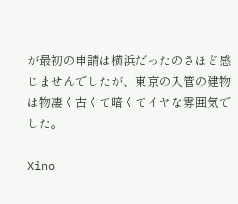が最初の申請は横浜だったのさほど感じませんでしたが、東京の入管の建物は物凄く古くて暗くてイヤな雰囲気でした。

Xino